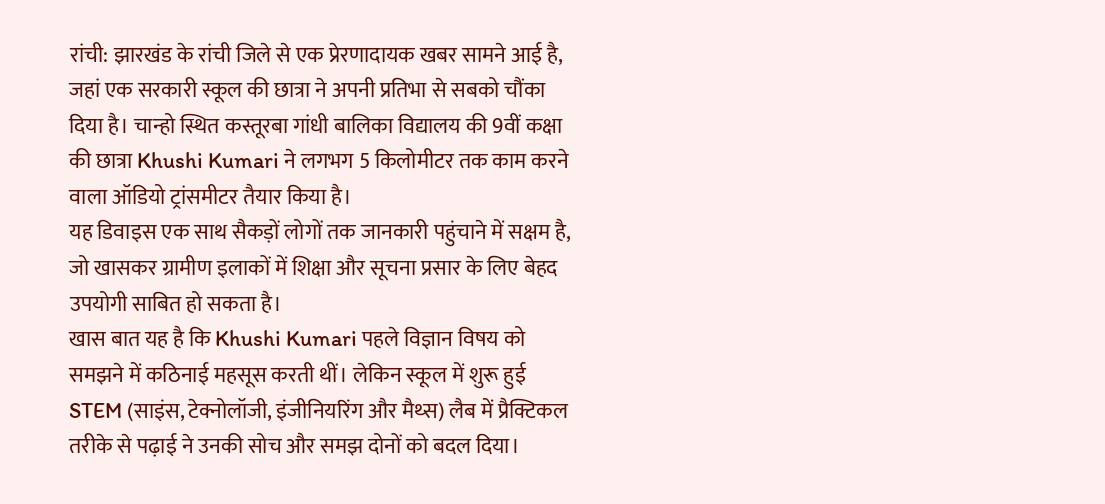रांची: झारखंड के रांची जिले से एक प्रेरणादायक खबर सामने आई है, जहां एक सरकारी स्कूल की छात्रा ने अपनी प्रतिभा से सबको चौंका दिया है। चान्हो स्थित कस्तूरबा गांधी बालिका विद्यालय की 9वीं कक्षा की छात्रा Khushi Kumari ने लगभग 5 किलोमीटर तक काम करने वाला ऑडियो ट्रांसमीटर तैयार किया है।
यह डिवाइस एक साथ सैकड़ों लोगों तक जानकारी पहुंचाने में सक्षम है, जो खासकर ग्रामीण इलाकों में शिक्षा और सूचना प्रसार के लिए बेहद उपयोगी साबित हो सकता है।
खास बात यह है कि Khushi Kumari पहले विज्ञान विषय को समझने में कठिनाई महसूस करती थीं। लेकिन स्कूल में शुरू हुई STEM (साइंस, टेक्नोलॉजी, इंजीनियरिंग और मैथ्स) लैब में प्रैक्टिकल तरीके से पढ़ाई ने उनकी सोच और समझ दोनों को बदल दिया।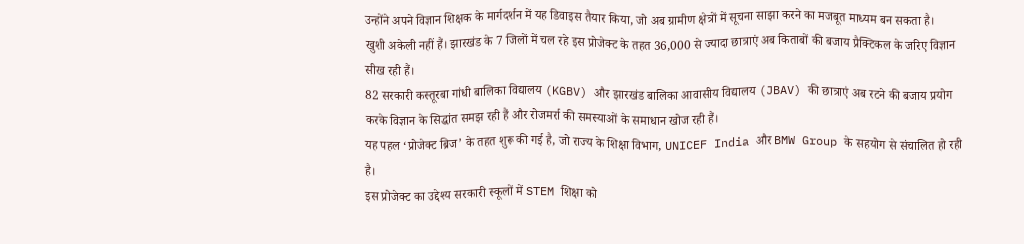उन्होंने अपने विज्ञान शिक्षक के मार्गदर्शन में यह डिवाइस तैयार किया, जो अब ग्रामीण क्षेत्रों में सूचना साझा करने का मजबूत माध्यम बन सकता है।
खुशी अकेली नहीं हैं। झारखंड के 7 जिलों में चल रहे इस प्रोजेक्ट के तहत 36,000 से ज्यादा छात्राएं अब किताबों की बजाय प्रैक्टिकल के जरिए विज्ञान सीख रही हैं।
82 सरकारी कस्तूरबा गांधी बालिका विद्यालय (KGBV) और झारखंड बालिका आवासीय विद्यालय (JBAV) की छात्राएं अब रटने की बजाय प्रयोग करके विज्ञान के सिद्धांत समझ रही हैं और रोजमर्रा की समस्याओं के समाधान खोज रही हैं।
यह पहल ‘प्रोजेक्ट ब्रिज’ के तहत शुरू की गई है, जो राज्य के शिक्षा विभाग, UNICEF India और BMW Group के सहयोग से संचालित हो रही है।
इस प्रोजेक्ट का उद्देश्य सरकारी स्कूलों में STEM शिक्षा को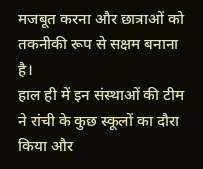मजबूत करना और छात्राओं को तकनीकी रूप से सक्षम बनाना है।
हाल ही में इन संस्थाओं की टीम ने रांची के कुछ स्कूलों का दौरा किया और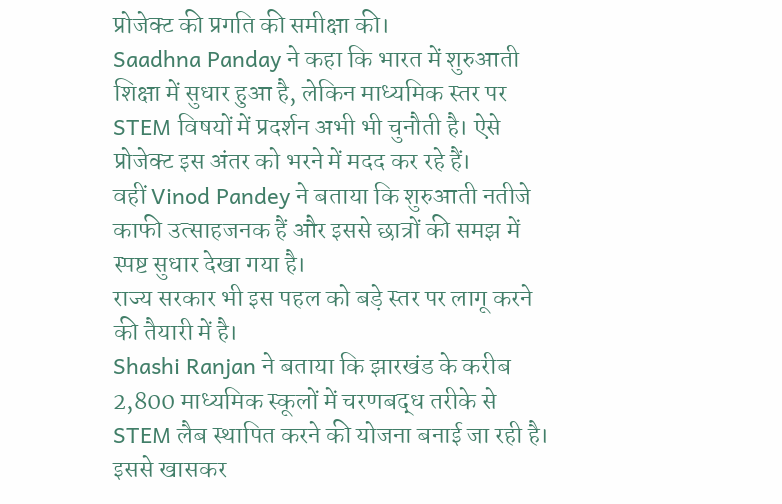प्रोजेक्ट की प्रगति की समीक्षा की।
Saadhna Panday ने कहा कि भारत में शुरुआती शिक्षा में सुधार हुआ है, लेकिन माध्यमिक स्तर पर STEM विषयों में प्रदर्शन अभी भी चुनौती है। ऐसे प्रोजेक्ट इस अंतर को भरने में मदद कर रहे हैं।
वहीं Vinod Pandey ने बताया कि शुरुआती नतीजे काफी उत्साहजनक हैं और इससे छात्रों की समझ में स्पष्ट सुधार देखा गया है।
राज्य सरकार भी इस पहल को बड़े स्तर पर लागू करने की तैयारी में है।
Shashi Ranjan ने बताया कि झारखंड के करीब 2,800 माध्यमिक स्कूलों में चरणबद्ध तरीके से STEM लैब स्थापित करने की योजना बनाई जा रही है।
इससे खासकर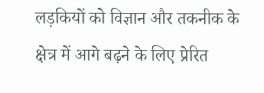लड़कियों को विज्ञान और तकनीक के क्षेत्र में आगे बढ़ने के लिए प्रेरित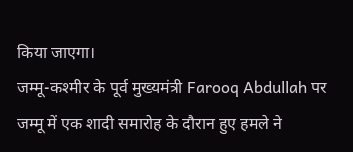किया जाएगा।
जम्मू-कश्मीर के पूर्व मुख्यमंत्री Farooq Abdullah पर जम्मू में एक शादी समारोह के दौरान हुए हमले ने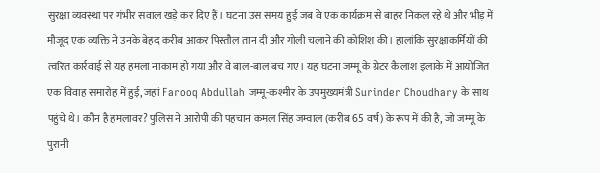सुरक्षा व्यवस्था पर गंभीर सवाल खड़े कर दिए हैं। घटना उस समय हुई जब वे एक कार्यक्रम से बाहर निकल रहे थे और भीड़ में मौजूद एक व्यक्ति ने उनके बेहद करीब आकर पिस्तौल तान दी और गोली चलाने की कोशिश की। हालांकि सुरक्षाकर्मियों की त्वरित कार्रवाई से यह हमला नाकाम हो गया और वे बाल-बाल बच गए। यह घटना जम्मू के ग्रेटर कैलाश इलाके में आयोजित एक विवाह समारोह में हुई, जहां Farooq Abdullah जम्मू-कश्मीर के उपमुख्यमंत्री Surinder Choudhary के साथ पहुंचे थे। कौन है हमलावर? पुलिस ने आरोपी की पहचान कमल सिंह जम्वाल (करीब 65 वर्ष) के रूप में की है, जो जम्मू के पुरानी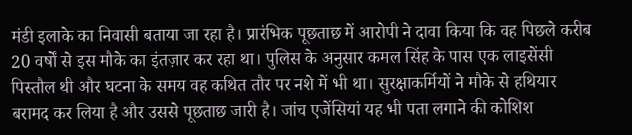मंडी इलाके का निवासी बताया जा रहा है। प्रारंभिक पूछताछ में आरोपी ने दावा किया कि वह पिछले करीब 20 वर्षों से इस मौके का इंतज़ार कर रहा था। पुलिस के अनुसार कमल सिंह के पास एक लाइसेंसी पिस्तौल थी और घटना के समय वह कथित तौर पर नशे में भी था। सुरक्षाकर्मियों ने मौके से हथियार बरामद कर लिया है और उससे पूछताछ जारी है। जांच एजेंसियां यह भी पता लगाने की कोशिश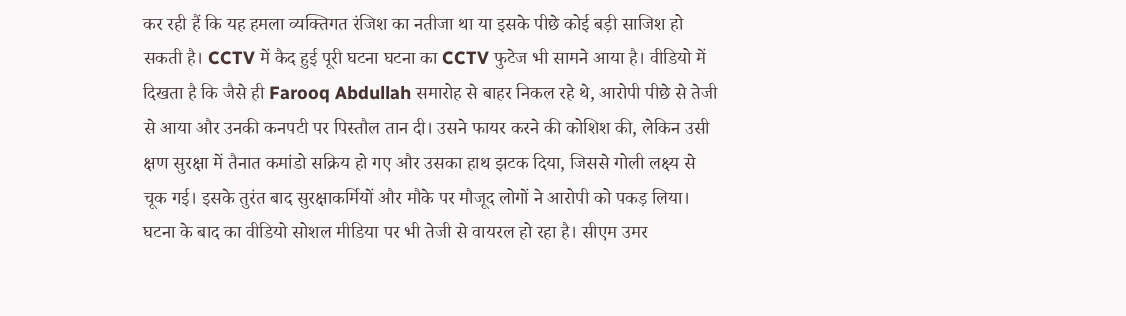कर रही हैं कि यह हमला व्यक्तिगत रंजिश का नतीजा था या इसके पीछे कोई बड़ी साजिश हो सकती है। CCTV में कैद हुई पूरी घटना घटना का CCTV फुटेज भी सामने आया है। वीडियो में दिखता है कि जैसे ही Farooq Abdullah समारोह से बाहर निकल रहे थे, आरोपी पीछे से तेजी से आया और उनकी कनपटी पर पिस्तौल तान दी। उसने फायर करने की कोशिश की, लेकिन उसी क्षण सुरक्षा में तैनात कमांडो सक्रिय हो गए और उसका हाथ झटक दिया, जिससे गोली लक्ष्य से चूक गई। इसके तुरंत बाद सुरक्षाकर्मियों और मौके पर मौजूद लोगों ने आरोपी को पकड़ लिया। घटना के बाद का वीडियो सोशल मीडिया पर भी तेजी से वायरल हो रहा है। सीएम उमर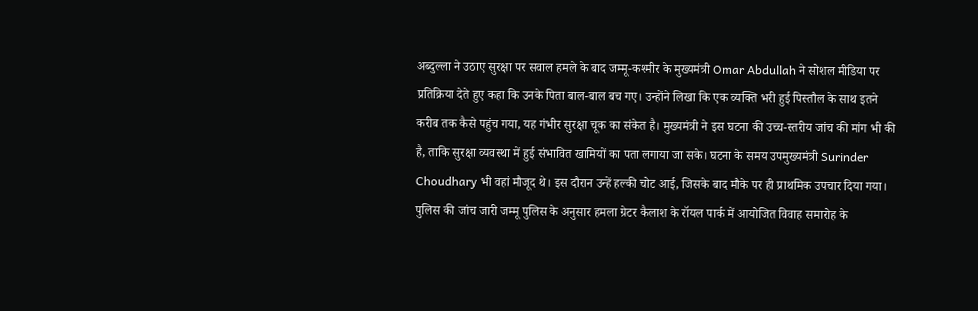अब्दुल्ला ने उठाए सुरक्षा पर सवाल हमले के बाद जम्मू-कश्मीर के मुख्यमंत्री Omar Abdullah ने सोशल मीडिया पर प्रतिक्रिया देते हुए कहा कि उनके पिता बाल-बाल बच गए। उन्होंने लिखा कि एक व्यक्ति भरी हुई पिस्तौल के साथ इतने करीब तक कैसे पहुंच गया, यह गंभीर सुरक्षा चूक का संकेत है। मुख्यमंत्री ने इस घटना की उच्च-स्तरीय जांच की मांग भी की है, ताकि सुरक्षा व्यवस्था में हुई संभावित खामियों का पता लगाया जा सके। घटना के समय उपमुख्यमंत्री Surinder Choudhary भी वहां मौजूद थे। इस दौरान उन्हें हल्की चोट आई, जिसके बाद मौके पर ही प्राथमिक उपचार दिया गया। पुलिस की जांच जारी जम्मू पुलिस के अनुसार हमला ग्रेटर कैलाश के रॉयल पार्क में आयोजित विवाह समारोह के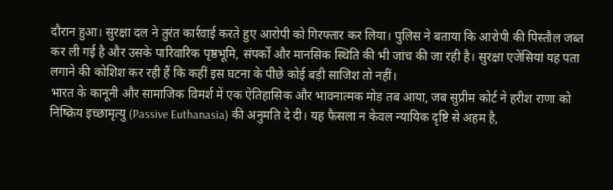दौरान हुआ। सुरक्षा दल ने तुरंत कार्रवाई करते हुए आरोपी को गिरफ्तार कर लिया। पुलिस ने बताया कि आरोपी की पिस्तौल जब्त कर ली गई है और उसके पारिवारिक पृष्ठभूमि, संपर्कों और मानसिक स्थिति की भी जांच की जा रही है। सुरक्षा एजेंसियां यह पता लगाने की कोशिश कर रही हैं कि कहीं इस घटना के पीछे कोई बड़ी साजिश तो नहीं।
भारत के कानूनी और सामाजिक विमर्श में एक ऐतिहासिक और भावनात्मक मोड़ तब आया, जब सुप्रीम कोर्ट ने हरीश राणा को निष्क्रिय इच्छामृत्यु (Passive Euthanasia) की अनुमति दे दी। यह फैसला न केवल न्यायिक दृष्टि से अहम है,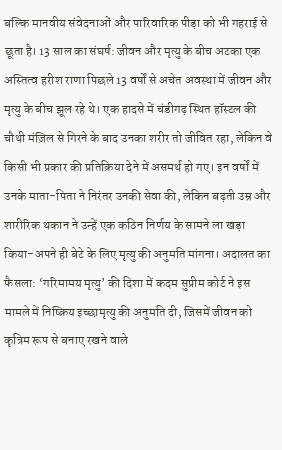बल्कि मानवीय संवेदनाओं और पारिवारिक पीड़ा को भी गहराई से छूता है। 13 साल का संघर्ष: जीवन और मृत्यु के बीच अटका एक अस्तित्व हरीश राणा पिछले 13 वर्षों से अचेत अवस्था में जीवन और मृत्यु के बीच झूल रहे थे। एक हादसे में चंडीगढ़ स्थित हॉस्टल की चौथी मंज़िल से गिरने के बाद उनका शरीर तो जीवित रहा, लेकिन वे किसी भी प्रकार की प्रतिक्रिया देने में असमर्थ हो गए। इन वर्षों में उनके माता-पिता ने निरंतर उनकी सेवा की, लेकिन बढ़ती उम्र और शारीरिक थकान ने उन्हें एक कठिन निर्णय के सामने ला खड़ा किया-अपने ही बेटे के लिए मृत्यु की अनुमति मांगना। अदालत का फैसला: ‘गरिमामय मृत्यु’ की दिशा में कदम सुप्रीम कोर्ट ने इस मामले में निष्क्रिय इच्छामृत्यु की अनुमति दी, जिसमें जीवन को कृत्रिम रूप से बनाए रखने वाले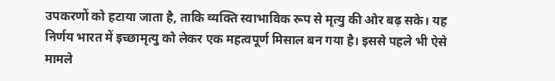उपकरणों को हटाया जाता है, ताकि व्यक्ति स्वाभाविक रूप से मृत्यु की ओर बढ़ सके। यह निर्णय भारत में इच्छामृत्यु को लेकर एक महत्वपूर्ण मिसाल बन गया है। इससे पहले भी ऐसे मामले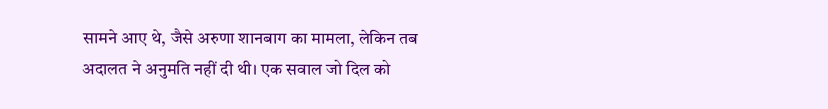सामने आए थे, जैसे अरुणा शानबाग का मामला, लेकिन तब अदालत ने अनुमति नहीं दी थी। एक सवाल जो दिल को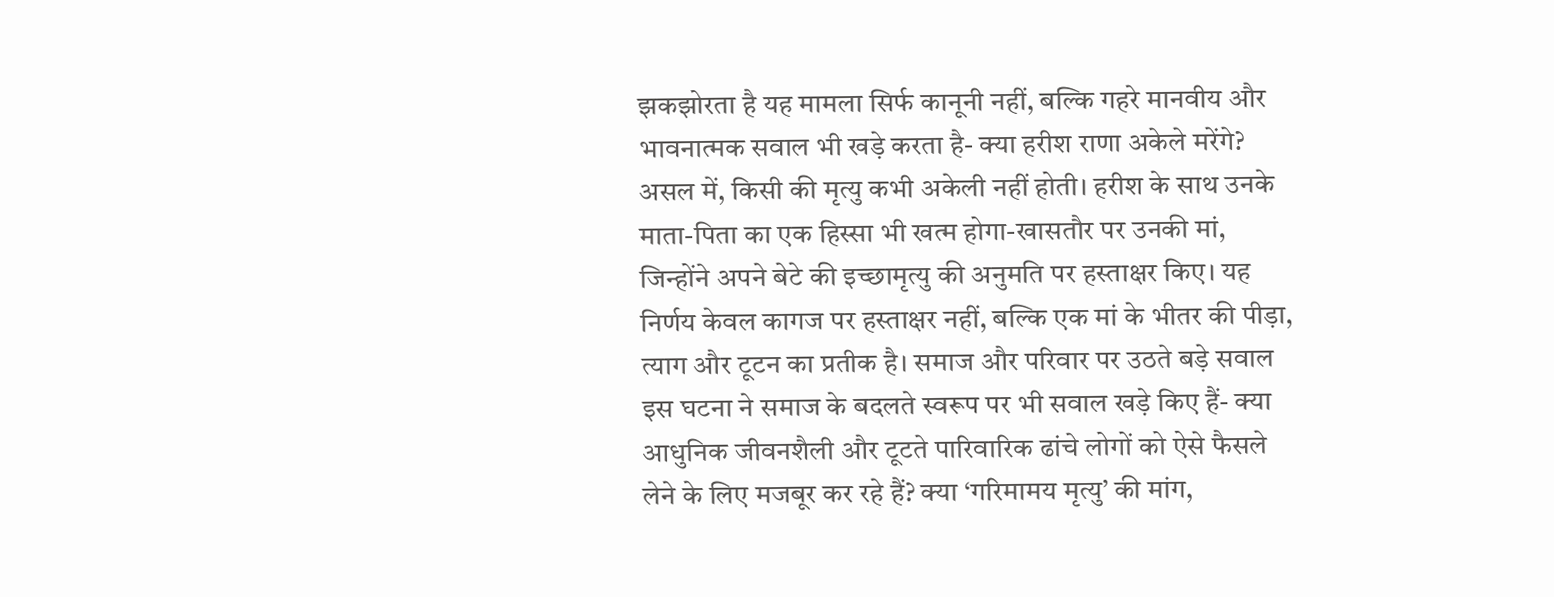झकझोरता है यह मामला सिर्फ कानूनी नहीं, बल्कि गहरे मानवीय और भावनात्मक सवाल भी खड़े करता है- क्या हरीश राणा अकेले मरेंगे? असल में, किसी की मृत्यु कभी अकेली नहीं होती। हरीश के साथ उनके माता-पिता का एक हिस्सा भी खत्म होगा-खासतौर पर उनकी मां, जिन्होंने अपने बेटे की इच्छामृत्यु की अनुमति पर हस्ताक्षर किए। यह निर्णय केवल कागज पर हस्ताक्षर नहीं, बल्कि एक मां के भीतर की पीड़ा, त्याग और टूटन का प्रतीक है। समाज और परिवार पर उठते बड़े सवाल इस घटना ने समाज के बदलते स्वरूप पर भी सवाल खड़े किए हैं- क्या आधुनिक जीवनशैली और टूटते पारिवारिक ढांचे लोगों को ऐसे फैसले लेने के लिए मजबूर कर रहे हैं? क्या ‘गरिमामय मृत्यु’ की मांग,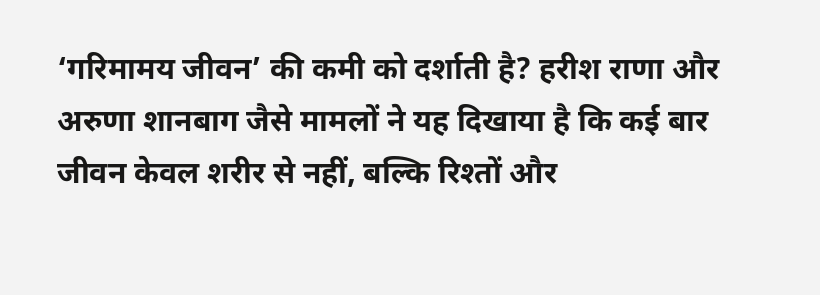‘गरिमामय जीवन’ की कमी को दर्शाती है? हरीश राणा और अरुणा शानबाग जैसे मामलों ने यह दिखाया है कि कई बार जीवन केवल शरीर से नहीं, बल्कि रिश्तों और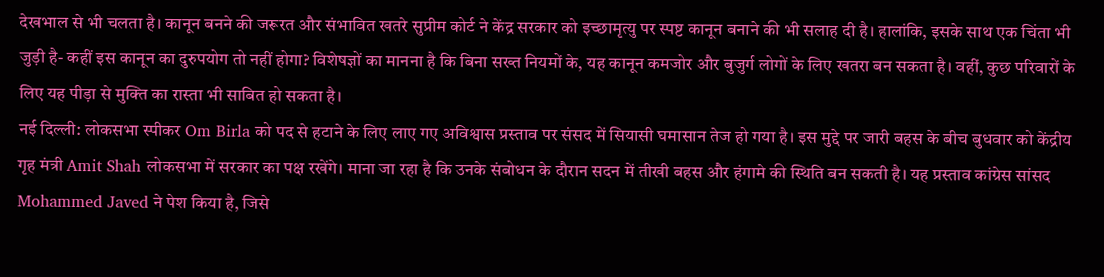देखभाल से भी चलता है। कानून बनने की जरूरत और संभावित खतरे सुप्रीम कोर्ट ने केंद्र सरकार को इच्छामृत्यु पर स्पष्ट कानून बनाने की भी सलाह दी है। हालांकि, इसके साथ एक चिंता भी जुड़ी है- कहीं इस कानून का दुरुपयोग तो नहीं होगा? विशेषज्ञों का मानना है कि बिना सख्त नियमों के, यह कानून कमजोर और बुजुर्ग लोगों के लिए खतरा बन सकता है। वहीं, कुछ परिवारों के लिए यह पीड़ा से मुक्ति का रास्ता भी साबित हो सकता है।
नई दिल्ली: लोकसभा स्पीकर Om Birla को पद से हटाने के लिए लाए गए अविश्वास प्रस्ताव पर संसद में सियासी घमासान तेज हो गया है। इस मुद्दे पर जारी बहस के बीच बुधवार को केंद्रीय गृह मंत्री Amit Shah लोकसभा में सरकार का पक्ष रखेंगे। माना जा रहा है कि उनके संबोधन के दौरान सदन में तीखी बहस और हंगामे की स्थिति बन सकती है। यह प्रस्ताव कांग्रेस सांसद Mohammed Javed ने पेश किया है, जिसे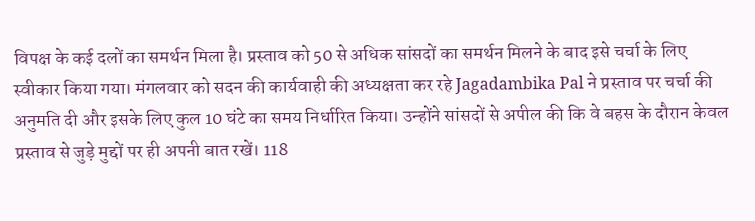विपक्ष के कई दलों का समर्थन मिला है। प्रस्ताव को 50 से अधिक सांसदों का समर्थन मिलने के बाद इसे चर्चा के लिए स्वीकार किया गया। मंगलवार को सदन की कार्यवाही की अध्यक्षता कर रहे Jagadambika Pal ने प्रस्ताव पर चर्चा की अनुमति दी और इसके लिए कुल 10 घंटे का समय निर्धारित किया। उन्होंने सांसदों से अपील की कि वे बहस के दौरान केवल प्रस्ताव से जुड़े मुद्दों पर ही अपनी बात रखें। 118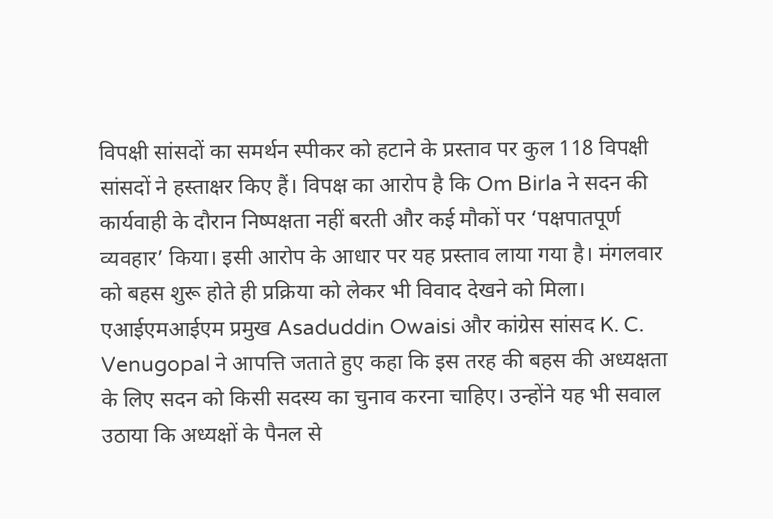विपक्षी सांसदों का समर्थन स्पीकर को हटाने के प्रस्ताव पर कुल 118 विपक्षी सांसदों ने हस्ताक्षर किए हैं। विपक्ष का आरोप है कि Om Birla ने सदन की कार्यवाही के दौरान निष्पक्षता नहीं बरती और कई मौकों पर ‘पक्षपातपूर्ण व्यवहार’ किया। इसी आरोप के आधार पर यह प्रस्ताव लाया गया है। मंगलवार को बहस शुरू होते ही प्रक्रिया को लेकर भी विवाद देखने को मिला। एआईएमआईएम प्रमुख Asaduddin Owaisi और कांग्रेस सांसद K. C. Venugopal ने आपत्ति जताते हुए कहा कि इस तरह की बहस की अध्यक्षता के लिए सदन को किसी सदस्य का चुनाव करना चाहिए। उन्होंने यह भी सवाल उठाया कि अध्यक्षों के पैनल से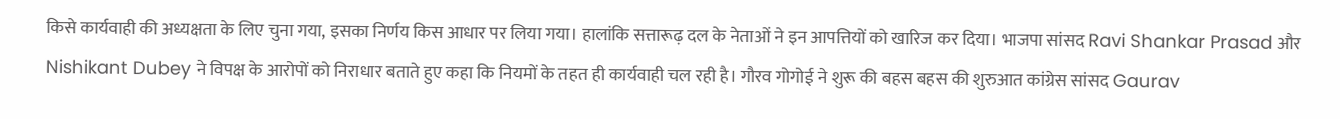किसे कार्यवाही की अध्यक्षता के लिए चुना गया, इसका निर्णय किस आधार पर लिया गया। हालांकि सत्तारूढ़ दल के नेताओं ने इन आपत्तियों को खारिज कर दिया। भाजपा सांसद Ravi Shankar Prasad और Nishikant Dubey ने विपक्ष के आरोपों को निराधार बताते हुए कहा कि नियमों के तहत ही कार्यवाही चल रही है। गौरव गोगोई ने शुरू की बहस बहस की शुरुआत कांग्रेस सांसद Gaurav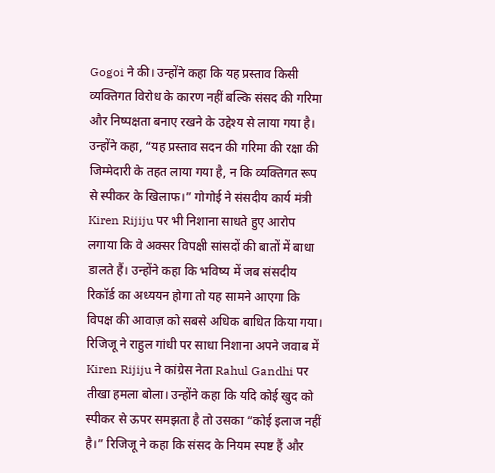Gogoi ने की। उन्होंने कहा कि यह प्रस्ताव किसी व्यक्तिगत विरोध के कारण नहीं बल्कि संसद की गरिमा और निष्पक्षता बनाए रखने के उद्देश्य से लाया गया है। उन्होंने कहा, “यह प्रस्ताव सदन की गरिमा की रक्षा की जिम्मेदारी के तहत लाया गया है, न कि व्यक्तिगत रूप से स्पीकर के खिलाफ।” गोगोई ने संसदीय कार्य मंत्री Kiren Rijiju पर भी निशाना साधते हुए आरोप लगाया कि वे अक्सर विपक्षी सांसदों की बातों में बाधा डालते हैं। उन्होंने कहा कि भविष्य में जब संसदीय रिकॉर्ड का अध्ययन होगा तो यह सामने आएगा कि विपक्ष की आवाज़ को सबसे अधिक बाधित किया गया। रिजिजू ने राहुल गांधी पर साधा निशाना अपने जवाब में Kiren Rijiju ने कांग्रेस नेता Rahul Gandhi पर तीखा हमला बोला। उन्होंने कहा कि यदि कोई खुद को स्पीकर से ऊपर समझता है तो उसका “कोई इलाज नहीं है।” रिजिजू ने कहा कि संसद के नियम स्पष्ट हैं और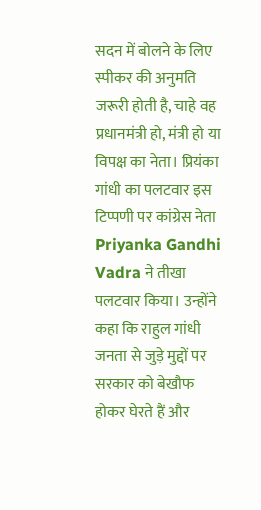सदन में बोलने के लिए स्पीकर की अनुमति जरूरी होती है, चाहे वह प्रधानमंत्री हो, मंत्री हो या विपक्ष का नेता। प्रियंका गांधी का पलटवार इस टिप्पणी पर कांग्रेस नेता Priyanka Gandhi Vadra ने तीखा पलटवार किया। उन्होंने कहा कि राहुल गांधी जनता से जुड़े मुद्दों पर सरकार को बेखौफ होकर घेरते हैं और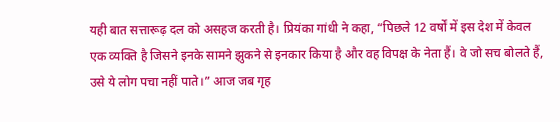यही बात सत्तारूढ़ दल को असहज करती है। प्रियंका गांधी ने कहा, “पिछले 12 वर्षों में इस देश में केवल एक व्यक्ति है जिसने इनके सामने झुकने से इनकार किया है और वह विपक्ष के नेता हैं। वे जो सच बोलते हैं, उसे ये लोग पचा नहीं पाते।” आज जब गृह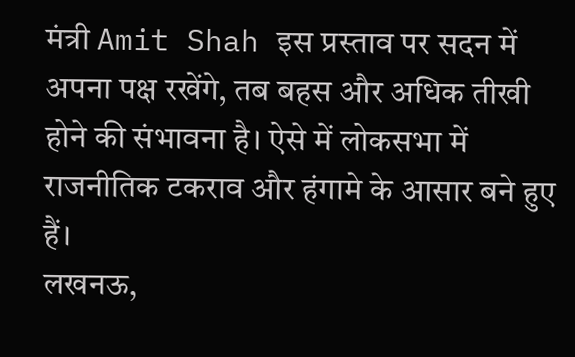मंत्री Amit Shah इस प्रस्ताव पर सदन में अपना पक्ष रखेंगे, तब बहस और अधिक तीखी होने की संभावना है। ऐसे में लोकसभा में राजनीतिक टकराव और हंगामे के आसार बने हुए हैं।
लखनऊ,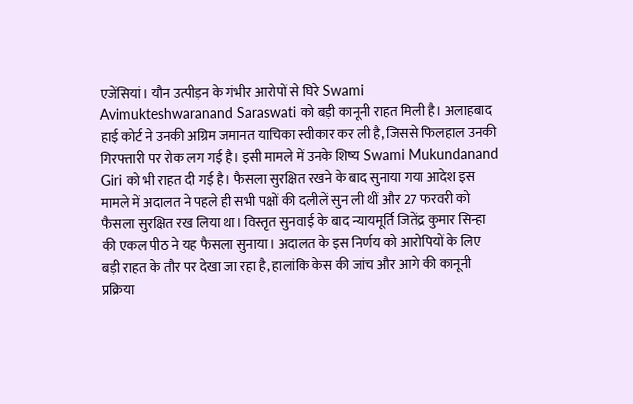एजेंसियां। यौन उत्पीड़न के गंभीर आरोपों से घिरे Swami Avimukteshwaranand Saraswati को बड़ी कानूनी राहत मिली है। अलाहबाद हाई कोर्ट ने उनकी अग्रिम जमानत याचिका स्वीकार कर ली है, जिससे फिलहाल उनकी गिरफ्तारी पर रोक लग गई है। इसी मामले में उनके शिष्य Swami Mukundanand Giri को भी राहत दी गई है। फैसला सुरक्षित रखने के बाद सुनाया गया आदेश इस मामले में अदालत ने पहले ही सभी पक्षों की दलीलें सुन ली थीं और 27 फरवरी को फैसला सुरक्षित रख लिया था। विस्तृत सुनवाई के बाद न्यायमूर्ति जितेंद्र कुमार सिन्हा की एकल पीठ ने यह फैसला सुनाया। अदालत के इस निर्णय को आरोपियों के लिए बड़ी राहत के तौर पर देखा जा रहा है, हालांकि केस की जांच और आगे की कानूनी प्रक्रिया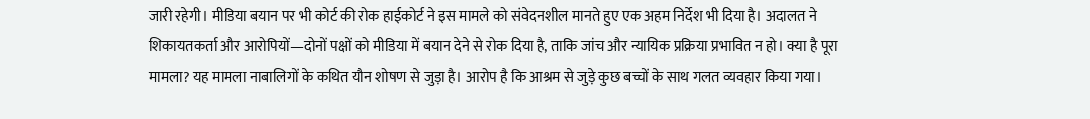जारी रहेगी। मीडिया बयान पर भी कोर्ट की रोक हाईकोर्ट ने इस मामले को संवेदनशील मानते हुए एक अहम निर्देश भी दिया है। अदालत ने शिकायतकर्ता और आरोपियों—दोनों पक्षों को मीडिया में बयान देने से रोक दिया है, ताकि जांच और न्यायिक प्रक्रिया प्रभावित न हो। क्या है पूरा मामला? यह मामला नाबालिगों के कथित यौन शोषण से जुड़ा है। आरोप है कि आश्रम से जुड़े कुछ बच्चों के साथ गलत व्यवहार किया गया।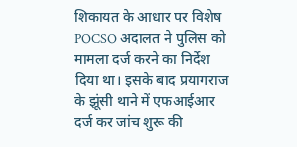शिकायत के आधार पर विशेष POCSO अदालत ने पुलिस को मामला दर्ज करने का निर्देश दिया था। इसके बाद प्रयागराज के झूंसी थाने में एफआईआर दर्ज कर जांच शुरू की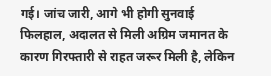गई। जांच जारी, आगे भी होगी सुनवाई फिलहाल, अदालत से मिली अग्रिम जमानत के कारण गिरफ्तारी से राहत जरूर मिली है, लेकिन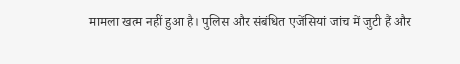मामला खत्म नहीं हुआ है। पुलिस और संबंधित एजेंसियां जांच में जुटी हैं और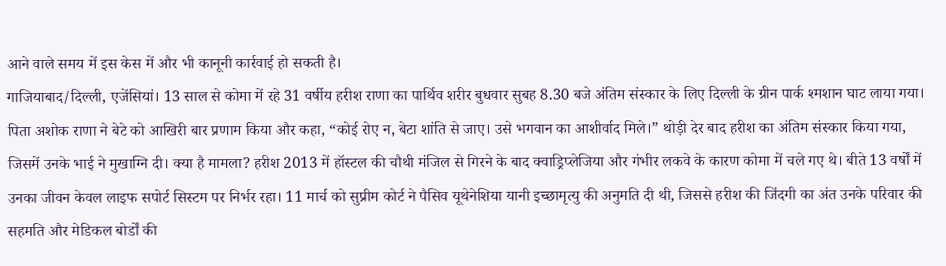आने वाले समय में इस केस में और भी कानूनी कार्रवाई हो सकती है।
गाजियाबाद/दिल्ली, एजेंसियां। 13 साल से कोमा में रहे 31 वर्षीय हरीश राणा का पार्थिव शरीर बुधवार सुबह 8.30 बजे अंतिम संस्कार के लिए दिल्ली के ग्रीन पार्क श्मशान घाट लाया गया। पिता अशोक राणा ने बेटे को आखिरी बार प्रणाम किया और कहा, “कोई रोए न, बेटा शांति से जाए। उसे भगवान का आशीर्वाद मिले।” थोड़ी देर बाद हरीश का अंतिम संस्कार किया गया, जिसमें उनके भाई ने मुखाग्नि दी। क्या है मामला? हरीश 2013 में हॉस्टल की चौथी मंजिल से गिरने के बाद क्वाड्रिप्लेजिया और गंभीर लकवे के कारण कोमा में चले गए थे। बीते 13 वर्षों में उनका जीवन केवल लाइफ सपोर्ट सिस्टम पर निर्भर रहा। 11 मार्च को सुप्रीम कोर्ट ने पैसिव यूथेनेशिया यानी इच्छामृत्यु की अनुमति दी थी, जिससे हरीश की जिंदगी का अंत उनके परिवार की सहमति और मेडिकल बोर्डों की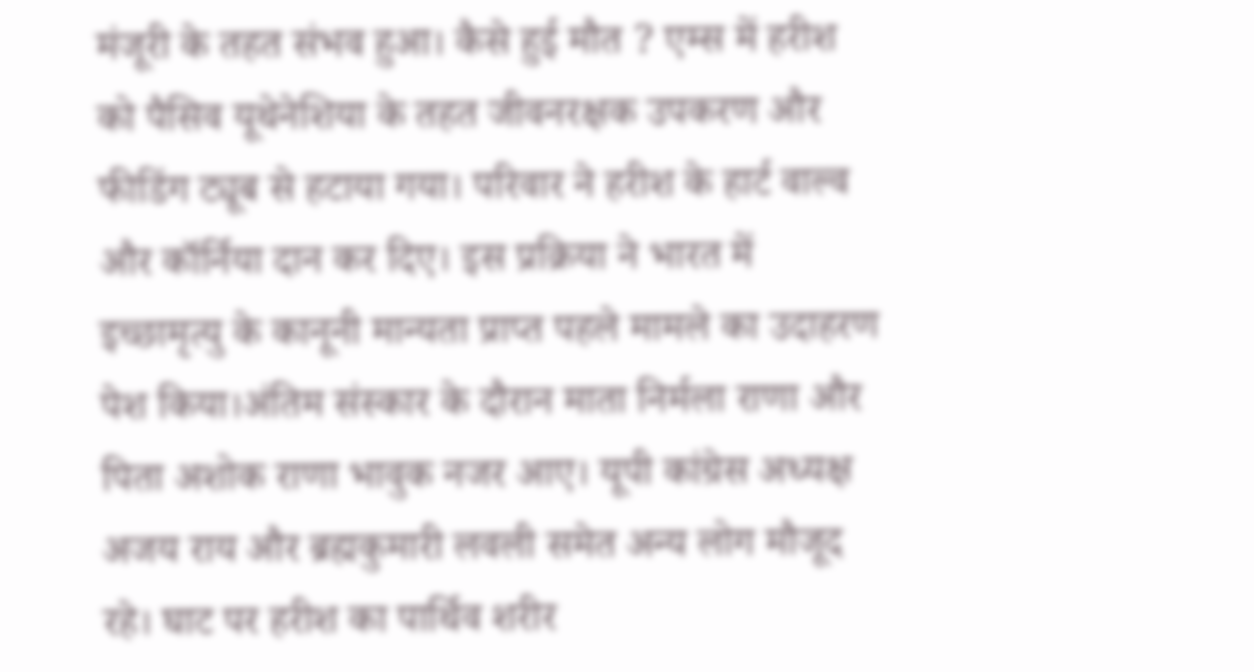मंजूरी के तहत संभव हुआ। कैसे हुई मौत ? एम्स में हरीश को पैसिव यूथेनेशिया के तहत जीवनरक्षक उपकरण और फीडिंग ट्यूब से हटाया गया। परिवार ने हरीश के हार्ट वाल्व और कॉर्निया दान कर दिए। इस प्रक्रिया ने भारत में इच्छामृत्यु के कानूनी मान्यता प्राप्त पहले मामले का उदाहरण पेश किया।अंतिम संस्कार के दौरान माता निर्मला राणा और पिता अशोक राणा भावुक नजर आए। यूपी कांग्रेस अध्यक्ष अजय राय और ब्रह्मकुमारी लवली समेत अन्य लोग मौजूद रहे। घाट पर हरीश का पार्थिव शरीर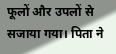फूलों और उपलों से सजाया गया। पिता ने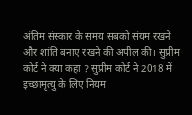अंतिम संस्कार के समय सबको संयम रखने और शांति बनाए रखने की अपील की। सुप्रीम कोर्ट ने क्या कहा ? सुप्रीम कोर्ट ने 2018 में इच्छामृत्यु के लिए नियम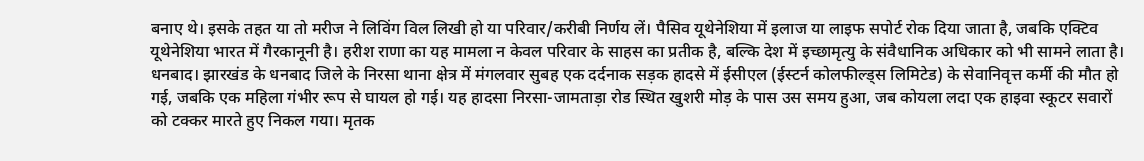बनाए थे। इसके तहत या तो मरीज ने लिविंग विल लिखी हो या परिवार/करीबी निर्णय लें। पैसिव यूथेनेशिया में इलाज या लाइफ सपोर्ट रोक दिया जाता है, जबकि एक्टिव यूथेनेशिया भारत में गैरकानूनी है। हरीश राणा का यह मामला न केवल परिवार के साहस का प्रतीक है, बल्कि देश में इच्छामृत्यु के संवैधानिक अधिकार को भी सामने लाता है।
धनबाद। झारखंड के धनबाद जिले के निरसा थाना क्षेत्र में मंगलवार सुबह एक दर्दनाक सड़क हादसे में ईसीएल (ईस्टर्न कोलफील्ड्स लिमिटेड) के सेवानिवृत्त कर्मी की मौत हो गई, जबकि एक महिला गंभीर रूप से घायल हो गई। यह हादसा निरसा-जामताड़ा रोड स्थित खुशरी मोड़ के पास उस समय हुआ, जब कोयला लदा एक हाइवा स्कूटर सवारों को टक्कर मारते हुए निकल गया। मृतक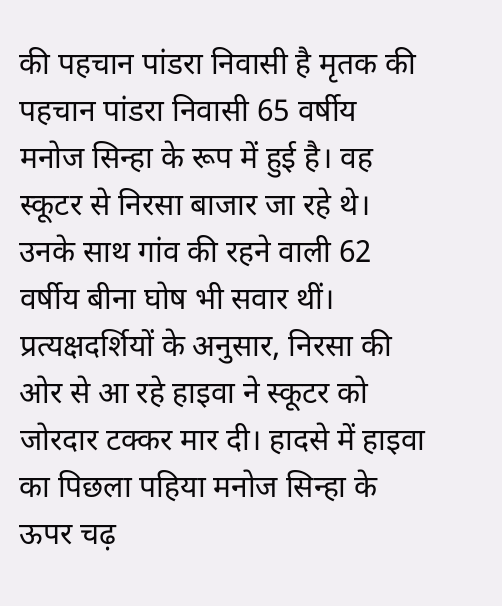की पहचान पांडरा निवासी है मृतक की पहचान पांडरा निवासी 65 वर्षीय मनोज सिन्हा के रूप में हुई है। वह स्कूटर से निरसा बाजार जा रहे थे। उनके साथ गांव की रहने वाली 62 वर्षीय बीना घोष भी सवार थीं। प्रत्यक्षदर्शियों के अनुसार, निरसा की ओर से आ रहे हाइवा ने स्कूटर को जोरदार टक्कर मार दी। हादसे में हाइवा का पिछला पहिया मनोज सिन्हा के ऊपर चढ़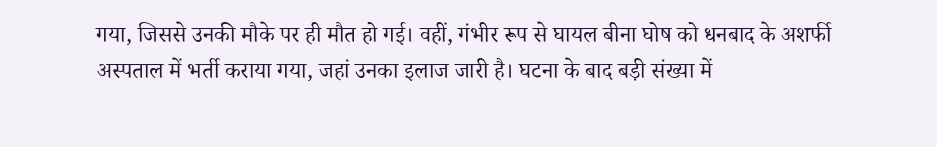गया, जिससे उनकी मौके पर ही मौत हो गई। वहीं, गंभीर रूप से घायल बीना घोष को धनबाद के अशर्फी अस्पताल में भर्ती कराया गया, जहां उनका इलाज जारी है। घटना के बाद बड़ी संख्या में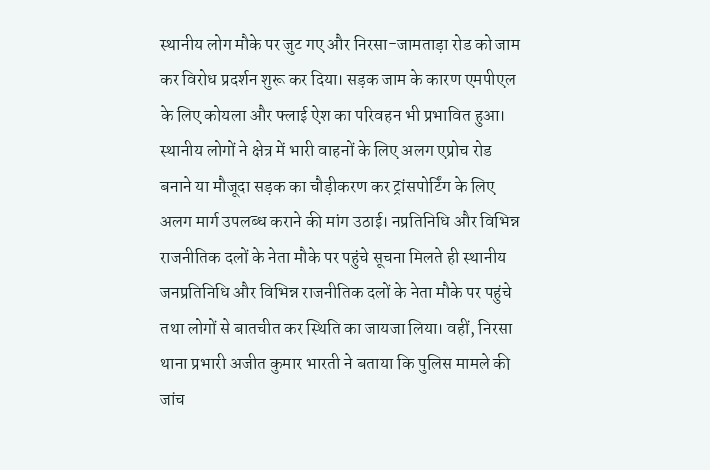स्थानीय लोग मौके पर जुट गए और निरसा-जामताड़ा रोड को जाम कर विरोध प्रदर्शन शुरू कर दिया। सड़क जाम के कारण एमपीएल के लिए कोयला और फ्लाई ऐश का परिवहन भी प्रभावित हुआ। स्थानीय लोगों ने क्षेत्र में भारी वाहनों के लिए अलग एप्रोच रोड बनाने या मौजूदा सड़क का चौड़ीकरण कर ट्रांसपोर्टिंग के लिए अलग मार्ग उपलब्ध कराने की मांग उठाई। नप्रतिनिधि और विभिन्न राजनीतिक दलों के नेता मौके पर पहुंचे सूचना मिलते ही स्थानीय जनप्रतिनिधि और विभिन्न राजनीतिक दलों के नेता मौके पर पहुंचे तथा लोगों से बातचीत कर स्थिति का जायजा लिया। वहीं, निरसा थाना प्रभारी अजीत कुमार भारती ने बताया कि पुलिस मामले की जांच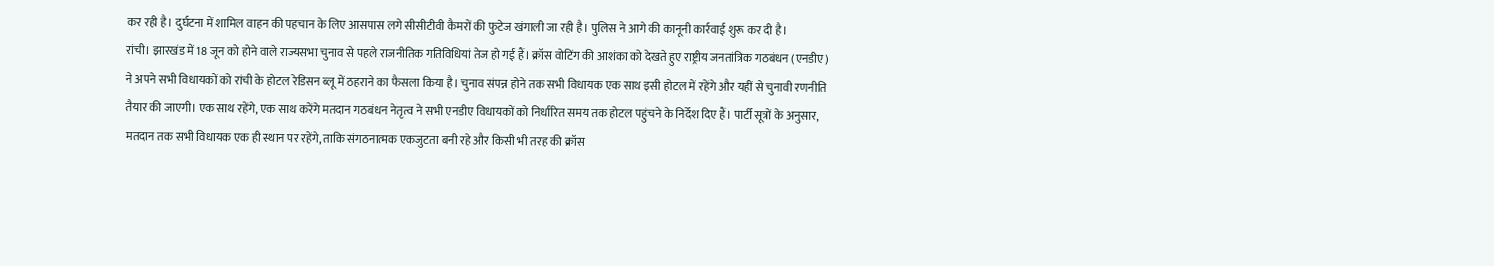कर रही है। दुर्घटना में शामिल वाहन की पहचान के लिए आसपास लगे सीसीटीवी कैमरों की फुटेज खंगाली जा रही है। पुलिस ने आगे की कानूनी कार्रवाई शुरू कर दी है।
रांची। झारखंड में 18 जून को होने वाले राज्यसभा चुनाव से पहले राजनीतिक गतिविधियां तेज हो गई हैं। क्रॉस वोटिंग की आशंका को देखते हुए राष्ट्रीय जनतांत्रिक गठबंधन (एनडीए) ने अपने सभी विधायकों को रांची के होटल रेडिसन ब्लू में ठहराने का फैसला किया है। चुनाव संपन्न होने तक सभी विधायक एक साथ इसी होटल में रहेंगे और यहीं से चुनावी रणनीति तैयार की जाएगी। एक साथ रहेंगे, एक साथ करेंगे मतदान गठबंधन नेतृत्व ने सभी एनडीए विधायकों को निर्धारित समय तक होटल पहुंचने के निर्देश दिए हैं। पार्टी सूत्रों के अनुसार, मतदान तक सभी विधायक एक ही स्थान पर रहेंगे, ताकि संगठनात्मक एकजुटता बनी रहे और किसी भी तरह की क्रॉस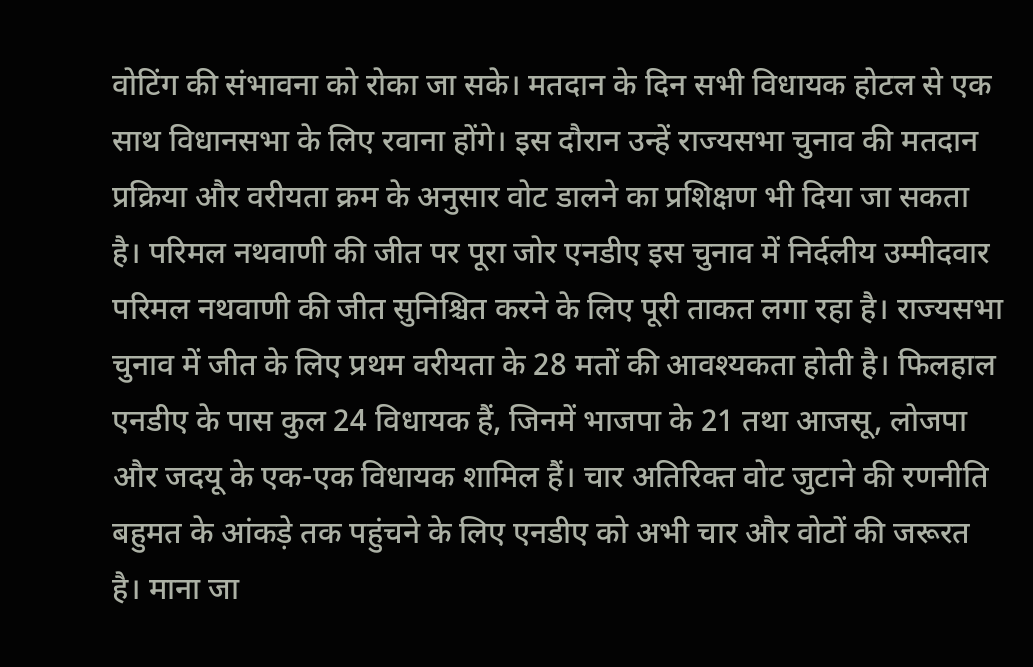वोटिंग की संभावना को रोका जा सके। मतदान के दिन सभी विधायक होटल से एक साथ विधानसभा के लिए रवाना होंगे। इस दौरान उन्हें राज्यसभा चुनाव की मतदान प्रक्रिया और वरीयता क्रम के अनुसार वोट डालने का प्रशिक्षण भी दिया जा सकता है। परिमल नथवाणी की जीत पर पूरा जोर एनडीए इस चुनाव में निर्दलीय उम्मीदवार परिमल नथवाणी की जीत सुनिश्चित करने के लिए पूरी ताकत लगा रहा है। राज्यसभा चुनाव में जीत के लिए प्रथम वरीयता के 28 मतों की आवश्यकता होती है। फिलहाल एनडीए के पास कुल 24 विधायक हैं, जिनमें भाजपा के 21 तथा आजसू, लोजपा और जदयू के एक-एक विधायक शामिल हैं। चार अतिरिक्त वोट जुटाने की रणनीति बहुमत के आंकड़े तक पहुंचने के लिए एनडीए को अभी चार और वोटों की जरूरत है। माना जा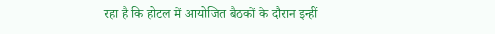रहा है कि होटल में आयोजित बैठकों के दौरान इन्हीं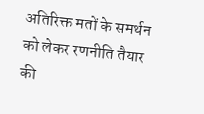अतिरिक्त मतों के समर्थन को लेकर रणनीति तैयार की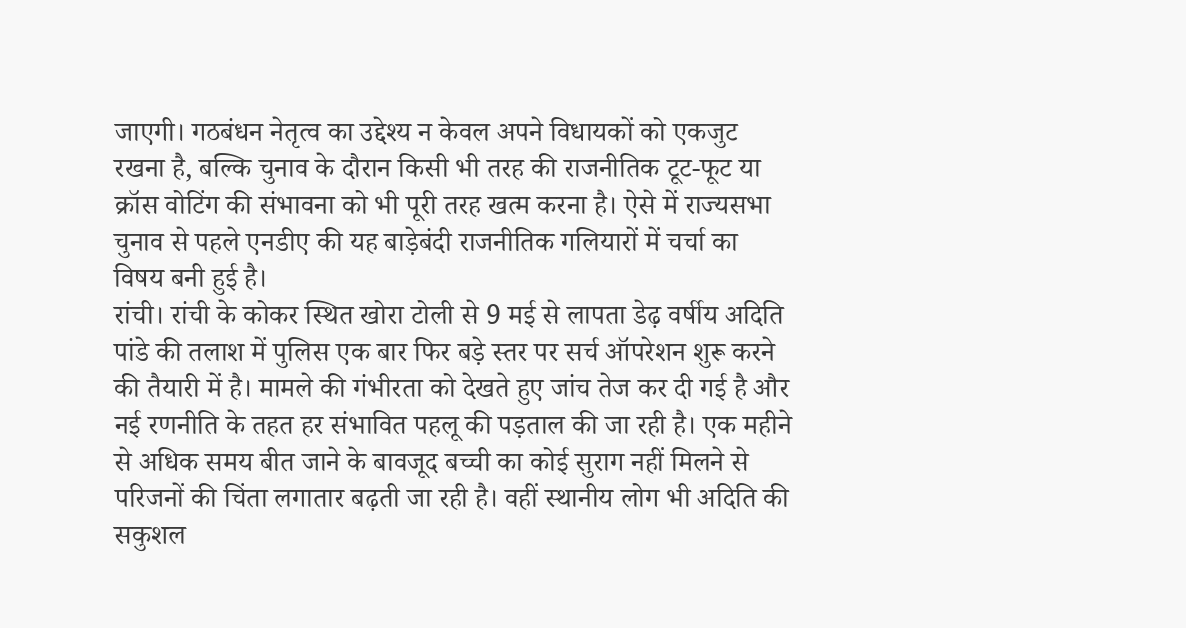जाएगी। गठबंधन नेतृत्व का उद्देश्य न केवल अपने विधायकों को एकजुट रखना है, बल्कि चुनाव के दौरान किसी भी तरह की राजनीतिक टूट-फूट या क्रॉस वोटिंग की संभावना को भी पूरी तरह खत्म करना है। ऐसे में राज्यसभा चुनाव से पहले एनडीए की यह बाड़ेबंदी राजनीतिक गलियारों में चर्चा का विषय बनी हुई है।
रांची। रांची के कोकर स्थित खोरा टोली से 9 मई से लापता डेढ़ वर्षीय अदिति पांडे की तलाश में पुलिस एक बार फिर बड़े स्तर पर सर्च ऑपरेशन शुरू करने की तैयारी में है। मामले की गंभीरता को देखते हुए जांच तेज कर दी गई है और नई रणनीति के तहत हर संभावित पहलू की पड़ताल की जा रही है। एक महीने से अधिक समय बीत जाने के बावजूद बच्ची का कोई सुराग नहीं मिलने से परिजनों की चिंता लगातार बढ़ती जा रही है। वहीं स्थानीय लोग भी अदिति की सकुशल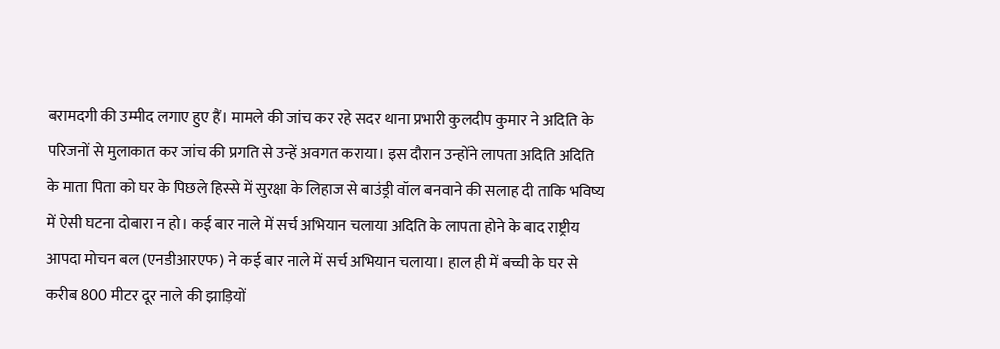बरामदगी की उम्मीद लगाए हुए हैं। मामले की जांच कर रहे सदर थाना प्रभारी कुलदीप कुमार ने अदिति के परिजनों से मुलाकात कर जांच की प्रगति से उन्हें अवगत कराया। इस दौरान उन्होंने लापता अदिति अदिति के माता पिता को घर के पिछले हिस्से में सुरक्षा के लिहाज से बाउंड्री वॉल बनवाने की सलाह दी ताकि भविष्य में ऐसी घटना दोबारा न हो। कई बार नाले में सर्च अभियान चलाया अदिति के लापता होने के बाद राष्ट्रीय आपदा मोचन बल (एनडीआरएफ) ने कई बार नाले में सर्च अभियान चलाया। हाल ही में बच्ची के घर से करीब 800 मीटर दूर नाले की झाड़ियों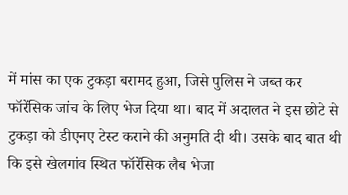में मांस का एक टुकड़ा बरामद हुआ, जिसे पुलिस ने जब्त कर फॉरेंसिक जांच के लिए भेज दिया था। बाद में अदालत ने इस छोटे से टुकड़ा को डीएनए टेस्ट कराने की अनुमति दी थी। उसके बाद बात थी कि इसे खेलगांव स्थित फॉरेंसिक लैब भेजा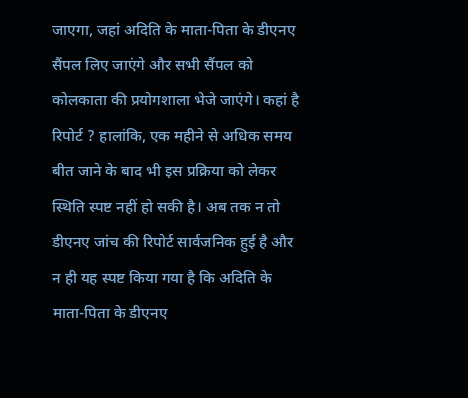जाएगा, जहां अदिति के माता-पिता के डीएनए सैंपल लिए जाएंगे और सभी सैंपल को कोलकाता की प्रयोगशाला भेजे जाएंगे। कहां है रिपोर्ट ? हालांकि, एक महीने से अधिक समय बीत जाने के बाद भी इस प्रक्रिया को लेकर स्थिति स्पष्ट नहीं हो सकी है। अब तक न तो डीएनए जांच की रिपोर्ट सार्वजनिक हुई है और न ही यह स्पष्ट किया गया है कि अदिति के माता-पिता के डीएनए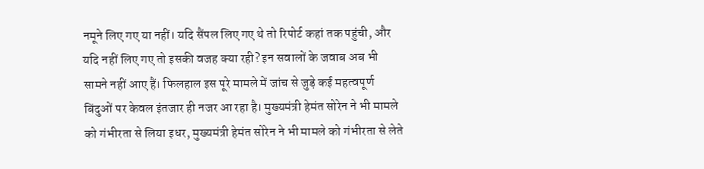नमूने लिए गए या नहीं। यदि सैंपल लिए गए थे तो रिपोर्ट कहां तक पहुंची, और यदि नहीं लिए गए तो इसकी वजह क्या रही? इन सवालों के जवाब अब भी सामने नहीं आए हैं। फिलहाल इस पूरे मामले में जांच से जुड़े कई महत्वपूर्ण बिंदुओं पर केवल इंतजार ही नजर आ रहा है। मुख्यमंत्री हेमंत सोरेन ने भी मामले को गंभीरता से लिया इधर, मुख्यमंत्री हेमंत सोरेन ने भी मामले को गंभीरता से लेते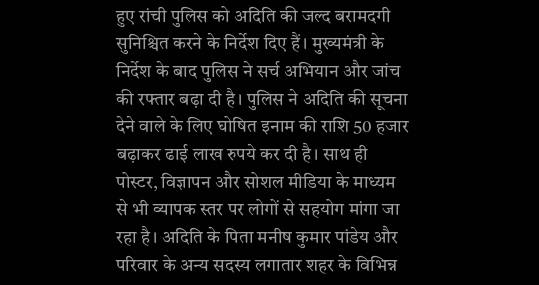हुए रांची पुलिस को अदिति की जल्द बरामदगी सुनिश्चित करने के निर्देश दिए हैं। मुख्यमंत्री के निर्देश के बाद पुलिस ने सर्च अभियान और जांच की रफ्तार बढ़ा दी है। पुलिस ने अदिति की सूचना देने वाले के लिए घोषित इनाम की राशि 50 हजार बढ़ाकर ढाई लाख रुपये कर दी है। साथ ही पोस्टर, विज्ञापन और सोशल मीडिया के माध्यम से भी व्यापक स्तर पर लोगों से सहयोग मांगा जा रहा है। अदिति के पिता मनीष कुमार पांडेय और परिवार के अन्य सदस्य लगातार शहर के विभिन्न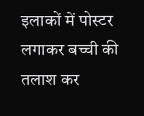इलाकों में पोस्टर लगाकर बच्ची की तलाश कर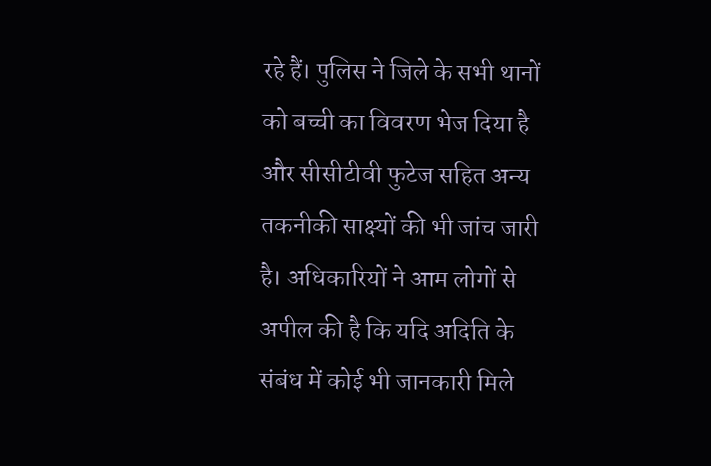रहे हैं। पुलिस ने जिले के सभी थानों को बच्ची का विवरण भेज दिया है और सीसीटीवी फुटेज सहित अन्य तकनीकी साक्ष्यों की भी जांच जारी है। अधिकारियों ने आम लोगों से अपील की है कि यदि अदिति के संबंध में कोई भी जानकारी मिले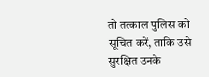तो तत्काल पुलिस को सूचित करें, ताकि उसे सुरक्षित उनके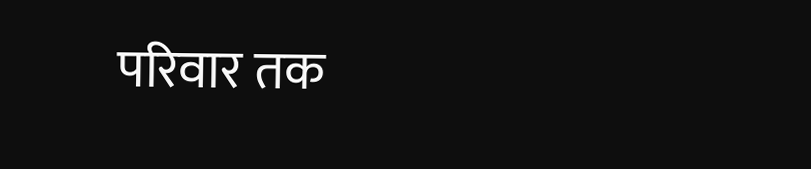परिवार तक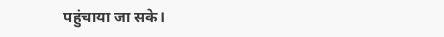पहुंचाया जा सके।